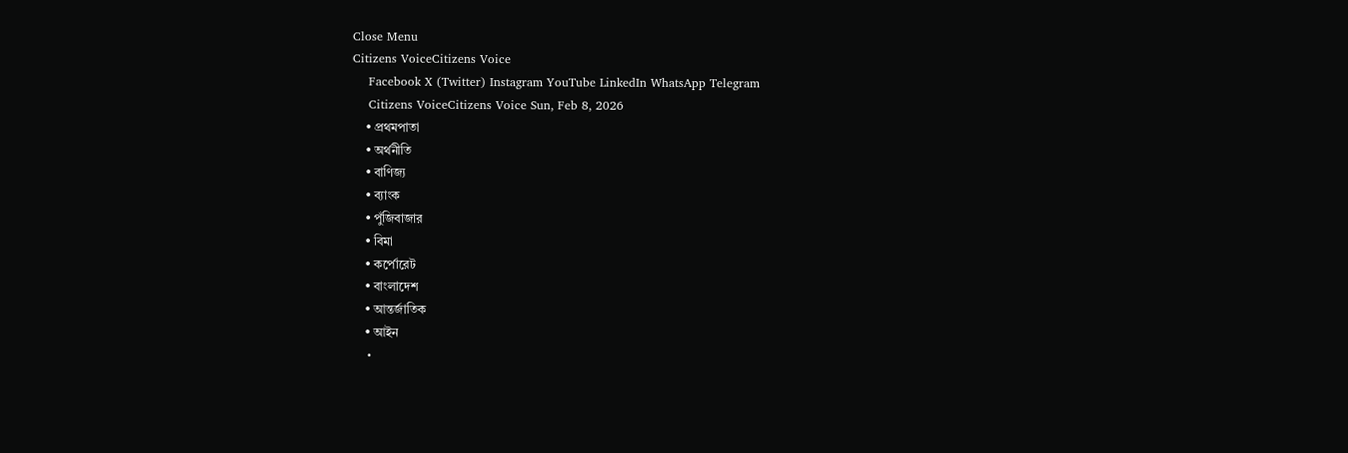Close Menu
Citizens VoiceCitizens Voice
    Facebook X (Twitter) Instagram YouTube LinkedIn WhatsApp Telegram
    Citizens VoiceCitizens Voice Sun, Feb 8, 2026
    • প্রথমপাতা
    • অর্থনীতি
    • বাণিজ্য
    • ব্যাংক
    • পুঁজিবাজার
    • বিমা
    • কর্পোরেট
    • বাংলাদেশ
    • আন্তর্জাতিক
    • আইন
    •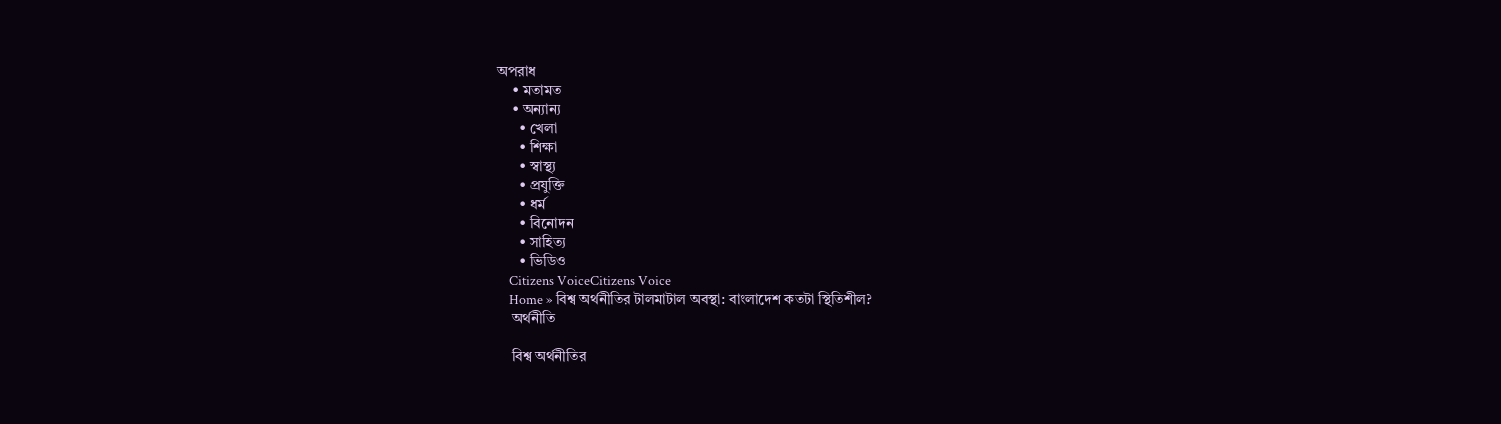অপরাধ
    • মতামত
    • অন্যান্য
      • খেলা
      • শিক্ষা
      • স্বাস্থ্য
      • প্রযুক্তি
      • ধর্ম
      • বিনোদন
      • সাহিত্য
      • ভিডিও
    Citizens VoiceCitizens Voice
    Home » বিশ্ব অর্থনীতির টালমাটাল অবস্থা: বাংলাদেশ কতটা স্থিতিশীল?
    অর্থনীতি

    বিশ্ব অর্থনীতির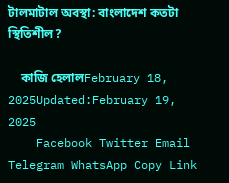টালমাটাল অবস্থা: বাংলাদেশ কতটা স্থিতিশীল?

    কাজি হেলালFebruary 18, 2025Updated:February 19, 2025
    Facebook Twitter Email Telegram WhatsApp Copy Link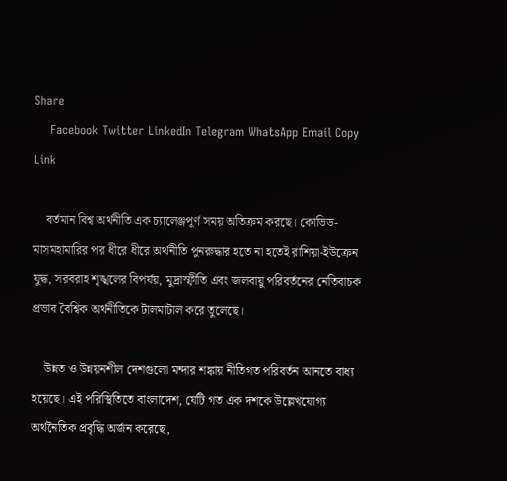Share
    Facebook Twitter LinkedIn Telegram WhatsApp Email Copy Link

    বর্তমান বিশ্ব অর্থনীতি এক চ্যালেঞ্জপূর্ণ সময় অতিক্রম করছে। কোভিড- মাসমহামারির পর ধীরে ধীরে অর্থনীতি পুনরুদ্ধার হতে না হতেই রাশিয়া-ইউক্রেন যুদ্ধ, সরবরাহ শৃঙ্খলের বিপর্যয়, মুদ্রাস্ফীতি এবং জলবায়ু পরিবর্তনের নেতিবাচক প্রভাব বৈশ্বিক অর্থনীতিকে টালমাটাল করে তুলেছে।

    উন্নত ও উন্নয়নশীল দেশগুলো মন্দার শঙ্কায় নীতিগত পরিবর্তন আনতে বাধ্য হয়েছে। এই পরিস্থিতিতে বাংলাদেশ, যেটি গত এক দশকে উল্লেখযোগ্য অর্থনৈতিক প্রবৃদ্ধি অর্জন করেছে,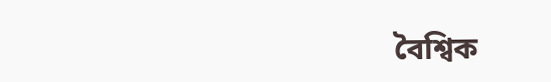বৈশ্বিক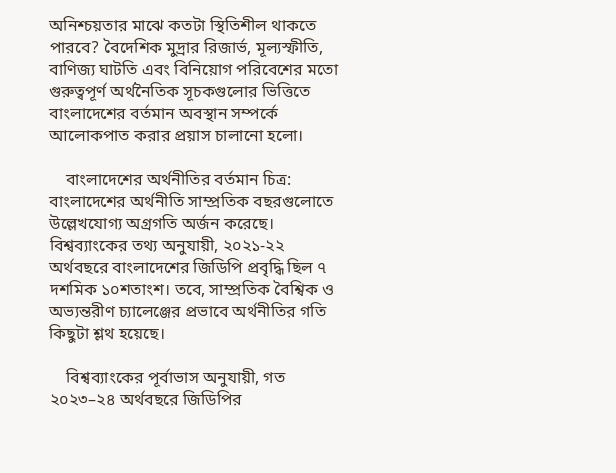অনিশ্চয়তার মাঝে কতটা স্থিতিশীল থাকতে পারবে? বৈদেশিক মুদ্রার রিজার্ভ, মূল্যস্ফীতি, বাণিজ্য ঘাটতি এবং বিনিয়োগ পরিবেশের মতো গুরুত্বপূর্ণ অর্থনৈতিক সূচকগুলোর ভিত্তিতে বাংলাদেশের বর্তমান অবস্থান সম্পর্কে আলোকপাত করার প্রয়াস চালানো হলো।

    বাংলাদেশের অর্থনীতির বর্তমান চিত্র: বাংলাদেশের অর্থনীতি সাম্প্রতিক বছরগুলোতে উল্লেখযোগ্য অগ্রগতি অর্জন করেছে। বিশ্বব্যাংকের তথ্য অনুযায়ী, ২০২১-২২ অর্থবছরে বাংলাদেশের জিডিপি প্রবৃদ্ধি ছিল ৭ দশমিক ১০শতাংশ। তবে, সাম্প্রতিক বৈশ্বিক ও অভ্যন্তরীণ চ্যালেঞ্জের প্রভাবে অর্থনীতির গতি কিছুটা শ্লথ হয়েছে।

    বিশ্বব্যাংকের পূর্বাভাস অনুযায়ী, গত ২০২৩–২৪ অর্থবছরে জিডিপির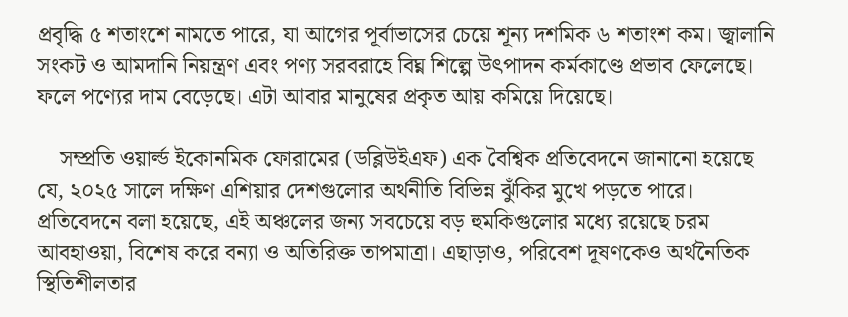প্রবৃদ্ধি ৫ শতাংশে নামতে পারে, যা আগের পূর্বাভাসের চেয়ে শূন্য দশমিক ৬ শতাংশ কম। জ্বালানি সংকট ও আমদানি নিয়ন্ত্রণ এবং পণ্য সরবরাহে বিঘ্ন শিল্পে উৎপাদন কর্মকাণ্ডে প্রভাব ফেলেছে। ফলে পণ্যের দাম বেড়েছে। এটা আবার মানুষের প্রকৃত আয় কমিয়ে দিয়েছে।

    সম্প্রতি ওয়ার্ল্ড ইকোনমিক ফোরামের (ডব্লিউইএফ) এক বৈশ্বিক প্রতিবেদনে জানানো হয়েছে যে, ২০২৫ সালে দক্ষিণ এশিয়ার দেশগুলোর অর্থনীতি বিভিন্ন ঝুঁকির মুখে পড়তে পারে। প্রতিবেদনে বলা হয়েছে, এই অঞ্চলের জন্য সবচেয়ে বড় হুমকিগুলোর মধ্যে রয়েছে চরম আবহাওয়া, বিশেষ করে বন্যা ও অতিরিক্ত তাপমাত্রা। এছাড়াও, পরিবেশ দূষণকেও অর্থনৈতিক স্থিতিশীলতার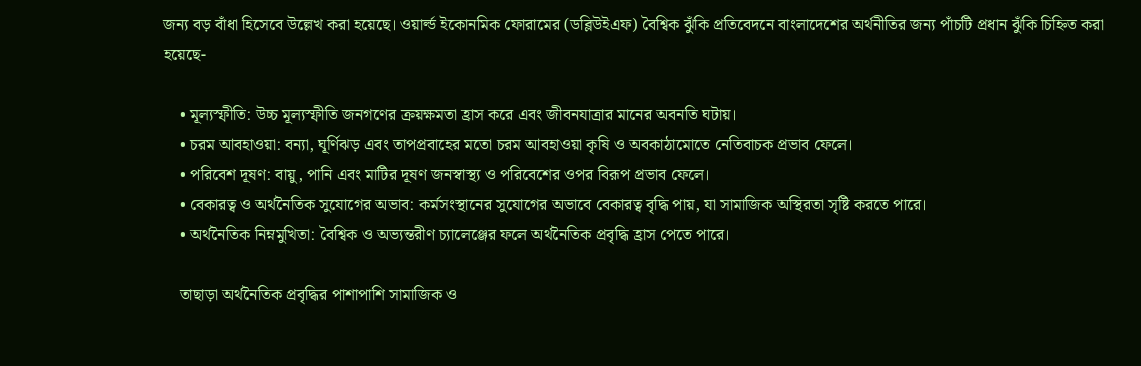জন্য বড় বাঁধা হিসেবে উল্লেখ করা হয়েছে। ওয়ার্ল্ড ইকোনমিক ফোরামের (ডব্লিউইএফ) বৈশ্বিক ঝুঁকি প্রতিবেদনে বাংলাদেশের অর্থনীতির জন্য পাঁচটি প্রধান ঝুঁকি চিহ্নিত করা হয়েছে-

    • মূল্যস্ফীতি: উচ্চ মূল্যস্ফীতি জনগণের ক্রয়ক্ষমতা হ্রাস করে এবং জীবনযাত্রার মানের অবনতি ঘটায়।
    • চরম আবহাওয়া: বন্যা, ঘূর্ণিঝড় এবং তাপপ্রবাহের মতো চরম আবহাওয়া কৃষি ও অবকাঠামোতে নেতিবাচক প্রভাব ফেলে।
    • পরিবেশ দূষণ: বায়ু, পানি এবং মাটির দূষণ জনস্বাস্থ্য ও পরিবেশের ওপর বিরূপ প্রভাব ফেলে।
    • বেকারত্ব ও অর্থনৈতিক সুযোগের অভাব: কর্মসংস্থানের সুযোগের অভাবে বেকারত্ব বৃদ্ধি পায়, যা সামাজিক অস্থিরতা সৃষ্টি করতে পারে।
    • অর্থনৈতিক নিম্নমুখিতা: বৈশ্বিক ও অভ্যন্তরীণ চ্যালেঞ্জের ফলে অর্থনৈতিক প্রবৃদ্ধি হ্রাস পেতে পারে।

    তাছাড়া অর্থনৈতিক প্রবৃদ্ধির পাশাপাশি সামাজিক ও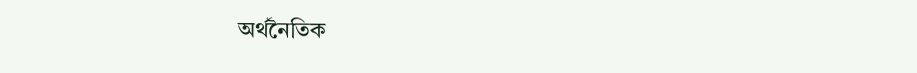অর্থনৈতিক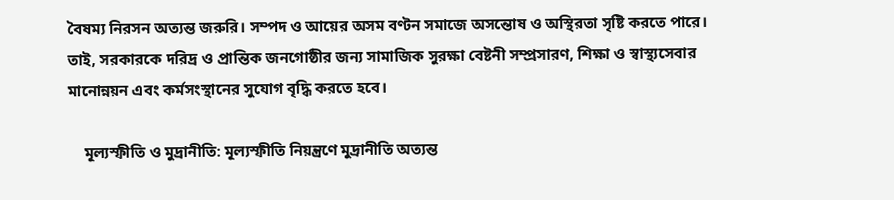বৈষম্য নিরসন অত্যন্ত জরুরি। সম্পদ ও আয়ের অসম বণ্টন সমাজে অসন্তোষ ও অস্থিরতা সৃষ্টি করতে পারে। তাই, সরকারকে দরিদ্র ও প্রান্তিক জনগোষ্ঠীর জন্য সামাজিক সুরক্ষা বেষ্টনী সম্প্রসারণ, শিক্ষা ও স্বাস্থ্যসেবার মানোন্নয়ন এবং কর্মসংস্থানের সুযোগ বৃদ্ধি করতে হবে।

    মূল্যস্ফীতি ও মুদ্রানীতি: মূল্যস্ফীতি নিয়ন্ত্রণে মুদ্রানীতি অত্যন্ত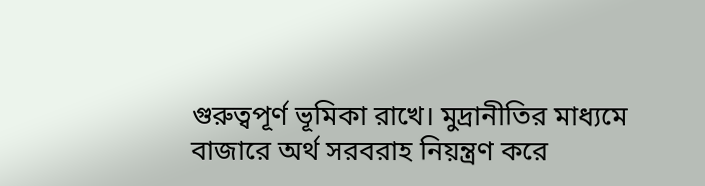গুরুত্বপূর্ণ ভূমিকা রাখে। মুদ্রানীতির মাধ্যমে বাজারে অর্থ সরবরাহ নিয়ন্ত্রণ করে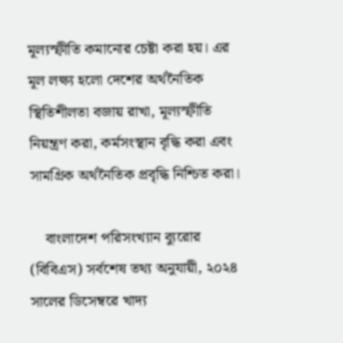মূল্যস্ফীতি কমানোর চেষ্টা করা হয়। এর মূল লক্ষ্য হলো দেশের অর্থনৈতিক স্থিতিশীলতা বজায় রাখা, মূল্যস্ফীতি নিয়ন্ত্রণ করা, কর্মসংস্থান বৃদ্ধি করা এবং সামগ্রিক অর্থনৈতিক প্রবৃদ্ধি নিশ্চিত করা।

    বাংলাদেশ পরিসংখ্যান ব্যুরোর (বিবিএস) সর্বশেষ তথ্য অনুযায়ী, ২০২৪ সালের ডিসেম্বরে খাদ্য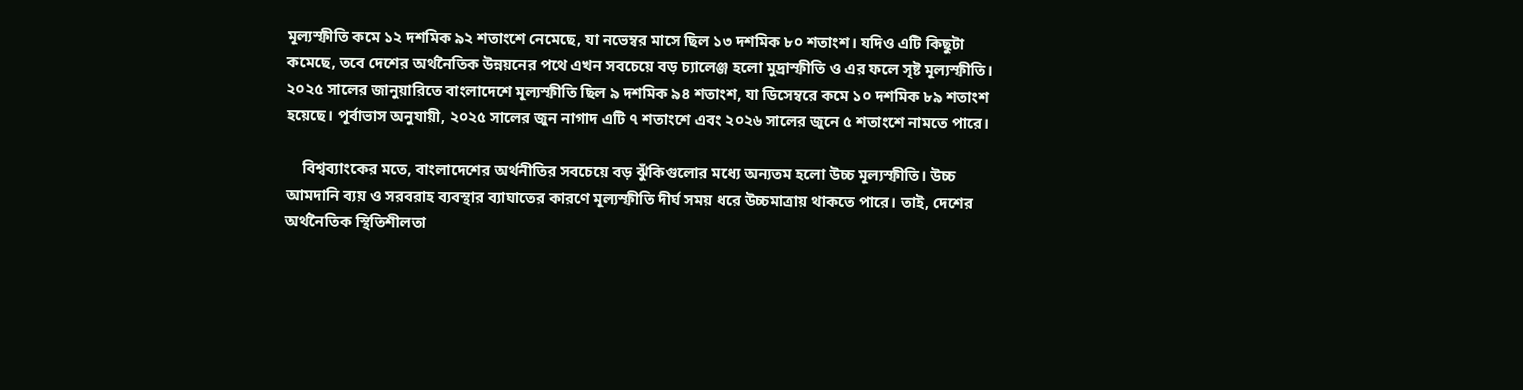মূল্যস্ফীতি কমে ১২ দশমিক ৯২ শতাংশে নেমেছে, যা নভেম্বর মাসে ছিল ১৩ দশমিক ৮০ শতাংশ। যদিও এটি কিছুটা কমেছে, তবে দেশের অর্থনৈতিক উন্নয়নের পথে এখন সবচেয়ে বড় চ্যালেঞ্জ হলো মুদ্রাস্ফীতি ও এর ফলে সৃষ্ট মূল্যস্ফীতি। ২০২৫ সালের জানুয়ারিতে বাংলাদেশে মূল্যস্ফীতি ছিল ৯ দশমিক ৯৪ শতাংশ, যা ডিসেম্বরে কমে ১০ দশমিক ৮৯ শতাংশ হয়েছে। পূর্বাভাস অনুযায়ী, ২০২৫ সালের জুন নাগাদ এটি ৭ শতাংশে এবং ২০২৬ সালের জুনে ৫ শতাংশে নামতে পারে।

    বিশ্বব্যাংকের মতে, বাংলাদেশের অর্থনীতির সবচেয়ে বড় ঝুঁকিগুলোর মধ্যে অন্যতম হলো উচ্চ মূল্যস্ফীতি। উচ্চ আমদানি ব্যয় ও সরবরাহ ব্যবস্থার ব্যাঘাতের কারণে মূল্যস্ফীতি দীর্ঘ সময় ধরে উচ্চমাত্রায় থাকতে পারে। তাই, দেশের অর্থনৈতিক স্থিতিশীলতা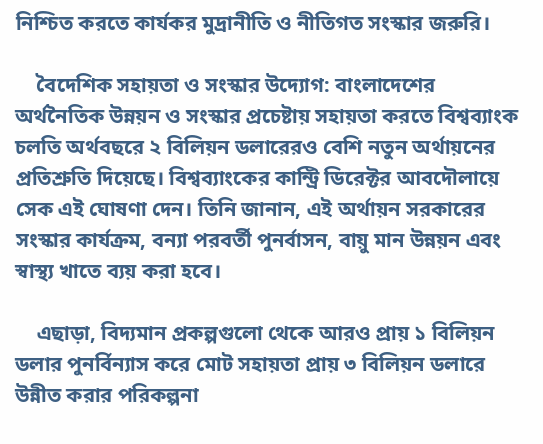নিশ্চিত করতে কার্যকর মুদ্রানীতি ও নীতিগত সংস্কার জরুরি।

    বৈদেশিক সহায়তা ও সংস্কার উদ্যোগ: বাংলাদেশের অর্থনৈতিক উন্নয়ন ও সংস্কার প্রচেষ্টায় সহায়তা করতে বিশ্বব্যাংক চলতি অর্থবছরে ২ বিলিয়ন ডলারেরও বেশি নতুন অর্থায়নের প্রতিশ্রুতি দিয়েছে। বিশ্বব্যাংকের কান্ট্রি ডিরেক্টর আবদৌলায়ে সেক এই ঘোষণা দেন। তিনি জানান, এই অর্থায়ন সরকারের সংস্কার কার্যক্রম, বন্যা পরবর্তী পুনর্বাসন, বায়ু মান উন্নয়ন এবং স্বাস্থ্য খাতে ব্যয় করা হবে।

    এছাড়া, বিদ্যমান প্রকল্পগুলো থেকে আরও প্রায় ১ বিলিয়ন ডলার পুনর্বিন্যাস করে মোট সহায়তা প্রায় ৩ বিলিয়ন ডলারে উন্নীত করার পরিকল্পনা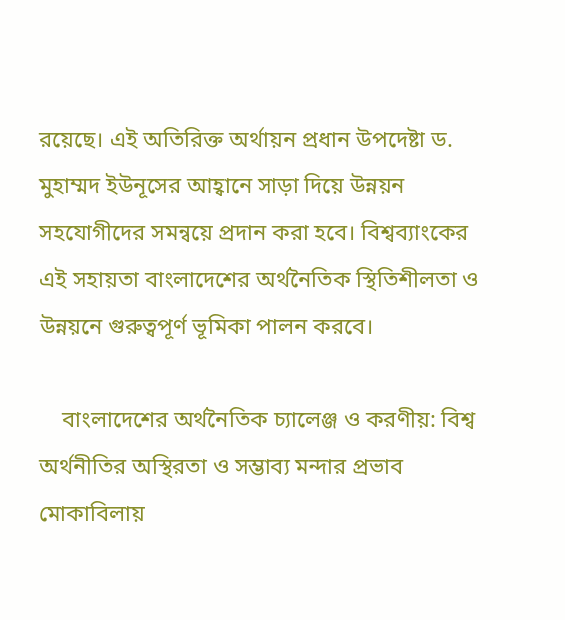রয়েছে। এই অতিরিক্ত অর্থায়ন প্রধান উপদেষ্টা ড. মুহাম্মদ ইউনূসের আহ্বানে সাড়া দিয়ে উন্নয়ন সহযোগীদের সমন্বয়ে প্রদান করা হবে। বিশ্বব্যাংকের এই সহায়তা বাংলাদেশের অর্থনৈতিক স্থিতিশীলতা ও উন্নয়নে গুরুত্বপূর্ণ ভূমিকা পালন করবে।

    বাংলাদেশের অর্থনৈতিক চ্যালেঞ্জ ও করণীয়: বিশ্ব অর্থনীতির অস্থিরতা ও সম্ভাব্য মন্দার প্রভাব মোকাবিলায়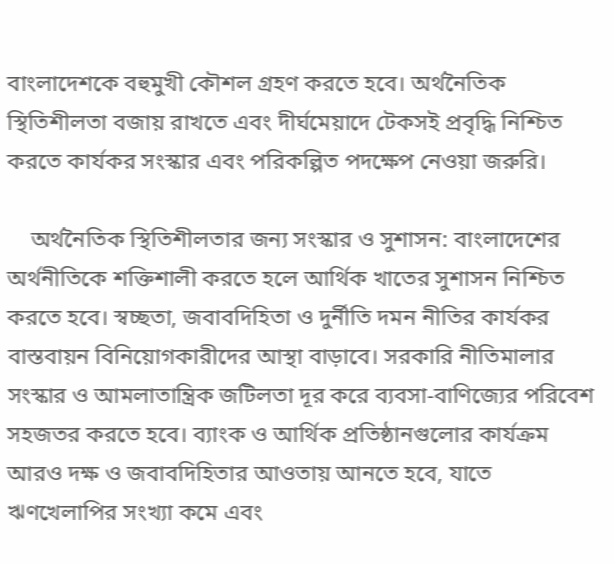বাংলাদেশকে বহুমুখী কৌশল গ্রহণ করতে হবে। অর্থনৈতিক স্থিতিশীলতা বজায় রাখতে এবং দীর্ঘমেয়াদে টেকসই প্রবৃদ্ধি নিশ্চিত করতে কার্যকর সংস্কার এবং পরিকল্পিত পদক্ষেপ নেওয়া জরুরি।

    অর্থনৈতিক স্থিতিশীলতার জন্য সংস্কার ও সুশাসন: বাংলাদেশের অর্থনীতিকে শক্তিশালী করতে হলে আর্থিক খাতের সুশাসন নিশ্চিত করতে হবে। স্বচ্ছতা, জবাবদিহিতা ও দুর্নীতি দমন নীতির কার্যকর বাস্তবায়ন বিনিয়োগকারীদের আস্থা বাড়াবে। সরকারি নীতিমালার সংস্কার ও আমলাতান্ত্রিক জটিলতা দূর করে ব্যবসা-বাণিজ্যের পরিবেশ সহজতর করতে হবে। ব্যাংক ও আর্থিক প্রতিষ্ঠানগুলোর কার্যক্রম আরও দক্ষ ও জবাবদিহিতার আওতায় আনতে হবে, যাতে ঋণখেলাপির সংখ্যা কমে এবং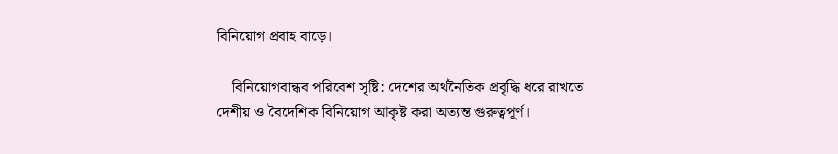বিনিয়োগ প্রবাহ বাড়ে।

    বিনিয়োগবান্ধব পরিবেশ সৃষ্টি: দেশের অর্থনৈতিক প্রবৃদ্ধি ধরে রাখতে দেশীয় ও বৈদেশিক বিনিয়োগ আকৃষ্ট করা অত্যন্ত গুরুত্বপূর্ণ।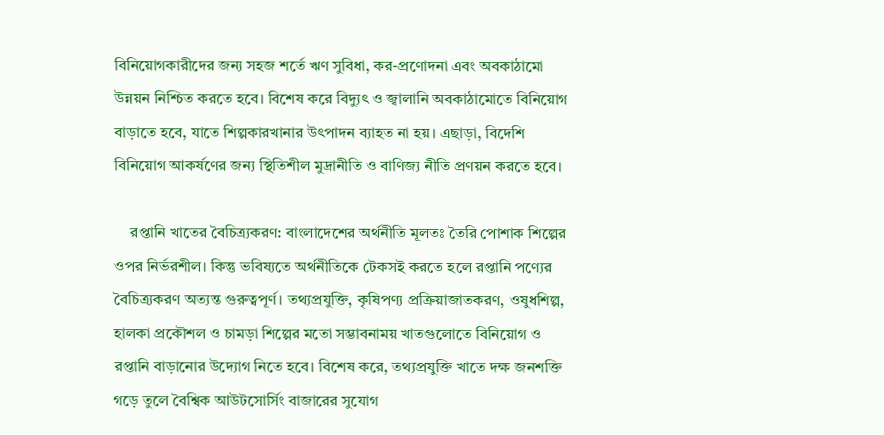বিনিয়োগকারীদের জন্য সহজ শর্তে ঋণ সুবিধা, কর-প্রণোদনা এবং অবকাঠামো উন্নয়ন নিশ্চিত করতে হবে। বিশেষ করে বিদ্যুৎ ও জ্বালানি অবকাঠামোতে বিনিয়োগ বাড়াতে হবে, যাতে শিল্পকারখানার উৎপাদন ব্যাহত না হয়। এছাড়া, বিদেশি বিনিয়োগ আকর্ষণের জন্য স্থিতিশীল মুদ্রানীতি ও বাণিজ্য নীতি প্রণয়ন করতে হবে।

    রপ্তানি খাতের বৈচিত্র্যকরণ: বাংলাদেশের অর্থনীতি মূলতঃ তৈরি পোশাক শিল্পের ওপর নির্ভরশীল। কিন্তু ভবিষ্যতে অর্থনীতিকে টেকসই করতে হলে রপ্তানি পণ্যের বৈচিত্র্যকরণ অত্যন্ত গুরুত্বপূর্ণ। তথ্যপ্রযুক্তি, কৃষিপণ্য প্রক্রিয়াজাতকরণ, ওষুধশিল্প, হালকা প্রকৌশল ও চামড়া শিল্পের মতো সম্ভাবনাময় খাতগুলোতে বিনিয়োগ ও রপ্তানি বাড়ানোর উদ্যোগ নিতে হবে। বিশেষ করে, তথ্যপ্রযুক্তি খাতে দক্ষ জনশক্তি গড়ে তুলে বৈশ্বিক আউটসোর্সিং বাজারের সুযোগ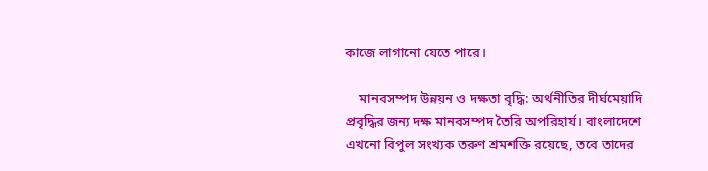কাজে লাগানো যেতে পারে।

    মানবসম্পদ উন্নয়ন ও দক্ষতা বৃদ্ধি: অর্থনীতির দীর্ঘমেয়াদি প্রবৃদ্ধির জন্য দক্ষ মানবসম্পদ তৈরি অপরিহার্য। বাংলাদেশে এখনো বিপুল সংখ্যক তরুণ শ্রমশক্তি রয়েছে, তবে তাদের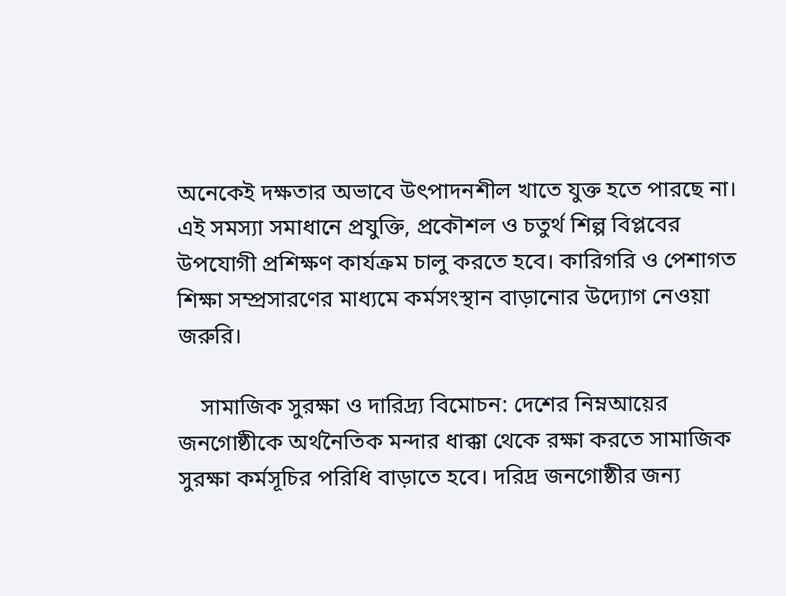অনেকেই দক্ষতার অভাবে উৎপাদনশীল খাতে যুক্ত হতে পারছে না। এই সমস্যা সমাধানে প্রযুক্তি, প্রকৌশল ও চতুর্থ শিল্প বিপ্লবের উপযোগী প্রশিক্ষণ কার্যক্রম চালু করতে হবে। কারিগরি ও পেশাগত শিক্ষা সম্প্রসারণের মাধ্যমে কর্মসংস্থান বাড়ানোর উদ্যোগ নেওয়া জরুরি।

    সামাজিক সুরক্ষা ও দারিদ্র্য বিমোচন: দেশের নিম্নআয়ের জনগোষ্ঠীকে অর্থনৈতিক মন্দার ধাক্কা থেকে রক্ষা করতে সামাজিক সুরক্ষা কর্মসূচির পরিধি বাড়াতে হবে। দরিদ্র জনগোষ্ঠীর জন্য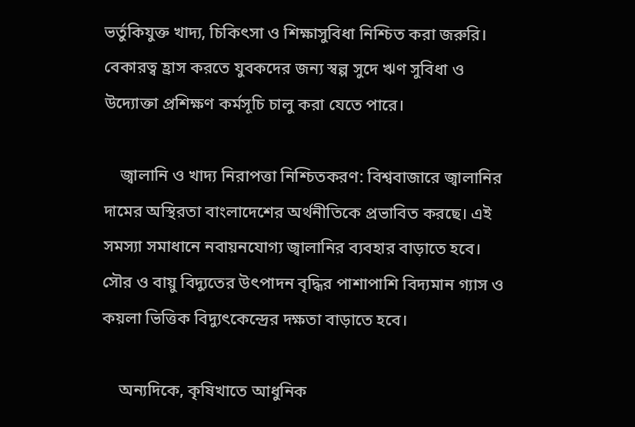ভর্তুকিযুক্ত খাদ্য, চিকিৎসা ও শিক্ষাসুবিধা নিশ্চিত করা জরুরি। বেকারত্ব হ্রাস করতে যুবকদের জন্য স্বল্প সুদে ঋণ সুবিধা ও উদ্যোক্তা প্রশিক্ষণ কর্মসূচি চালু করা যেতে পারে।

    জ্বালানি ও খাদ্য নিরাপত্তা নিশ্চিতকরণ: বিশ্ববাজারে জ্বালানির দামের অস্থিরতা বাংলাদেশের অর্থনীতিকে প্রভাবিত করছে। এই সমস্যা সমাধানে নবায়নযোগ্য জ্বালানির ব্যবহার বাড়াতে হবে। সৌর ও বায়ু বিদ্যুতের উৎপাদন বৃদ্ধির পাশাপাশি বিদ্যমান গ্যাস ও কয়লা ভিত্তিক বিদ্যুৎকেন্দ্রের দক্ষতা বাড়াতে হবে।

    অন্যদিকে, কৃষিখাতে আধুনিক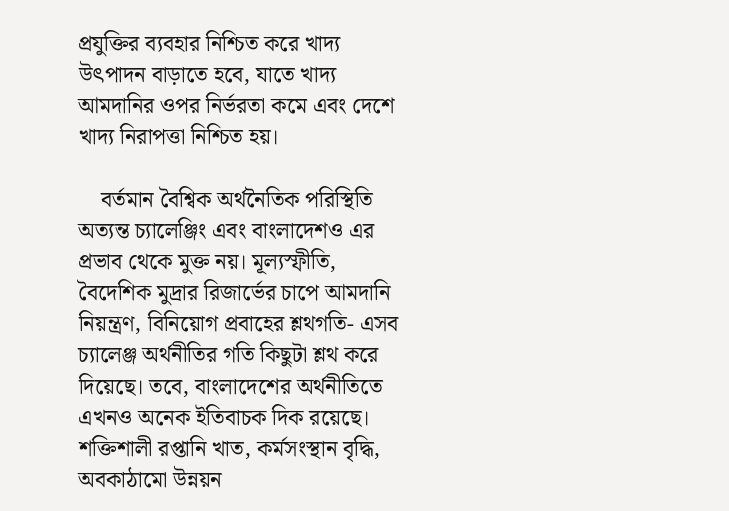প্রযুক্তির ব্যবহার নিশ্চিত করে খাদ্য উৎপাদন বাড়াতে হবে, যাতে খাদ্য আমদানির ওপর নির্ভরতা কমে এবং দেশে খাদ্য নিরাপত্তা নিশ্চিত হয়।

    বর্তমান বৈশ্বিক অর্থনৈতিক পরিস্থিতি অত্যন্ত চ্যালেঞ্জিং এবং বাংলাদেশও এর প্রভাব থেকে মুক্ত নয়। মূল্যস্ফীতি, বৈদেশিক মুদ্রার রিজার্ভের চাপে আমদানি নিয়ন্ত্রণ, বিনিয়োগ প্রবাহের শ্লথগতি- এসব চ্যালেঞ্জ অর্থনীতির গতি কিছুটা শ্লথ করে দিয়েছে। তবে, বাংলাদেশের অর্থনীতিতে এখনও অনেক ইতিবাচক দিক রয়েছে। শক্তিশালী রপ্তানি খাত, কর্মসংস্থান বৃদ্ধি, অবকাঠামো উন্নয়ন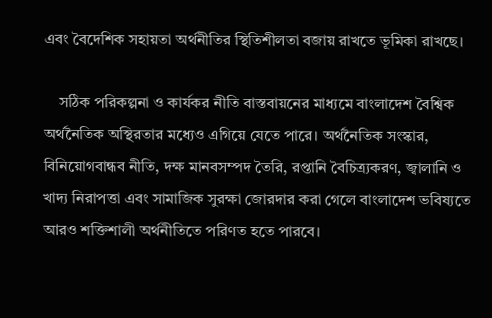এবং বৈদেশিক সহায়তা অর্থনীতির স্থিতিশীলতা বজায় রাখতে ভূমিকা রাখছে।

    সঠিক পরিকল্পনা ও কার্যকর নীতি বাস্তবায়নের মাধ্যমে বাংলাদেশ বৈশ্বিক অর্থনৈতিক অস্থিরতার মধ্যেও এগিয়ে যেতে পারে। অর্থনৈতিক সংস্কার, বিনিয়োগবান্ধব নীতি, দক্ষ মানবসম্পদ তৈরি, রপ্তানি বৈচিত্র্যকরণ, জ্বালানি ও খাদ্য নিরাপত্তা এবং সামাজিক সুরক্ষা জোরদার করা গেলে বাংলাদেশ ভবিষ্যতে আরও শক্তিশালী অর্থনীতিতে পরিণত হতে পারবে।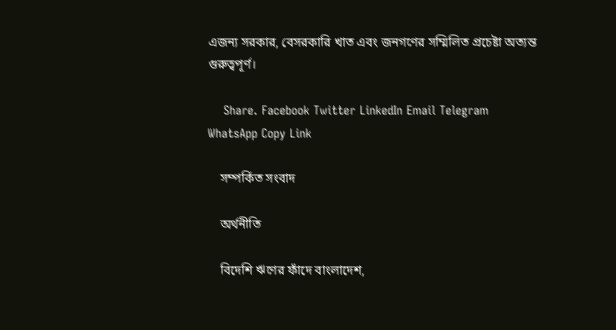এজন্য সরকার, বেসরকারি খাত এবং জনগণের সম্মিলিত প্রচেষ্টা অত্যন্ত গুরুত্বপূর্ণ।

    Share. Facebook Twitter LinkedIn Email Telegram WhatsApp Copy Link

    সম্পর্কিত সংবাদ

    অর্থনীতি

    বিদেশি ঋণের ফাঁদে বাংলাদেশ,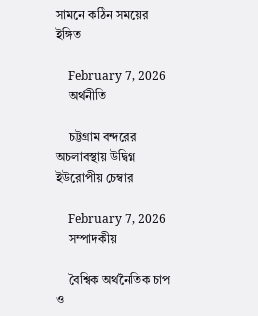সামনে কঠিন সময়ের ইঙ্গিত

    February 7, 2026
    অর্থনীতি

    চট্টগ্রাম বন্দরের অচলাবস্থায় উদ্বিগ্ন ইউরোপীয় চেম্বার

    February 7, 2026
    সম্পাদকীয়

    বৈশ্বিক অর্থনৈতিক চাপ ও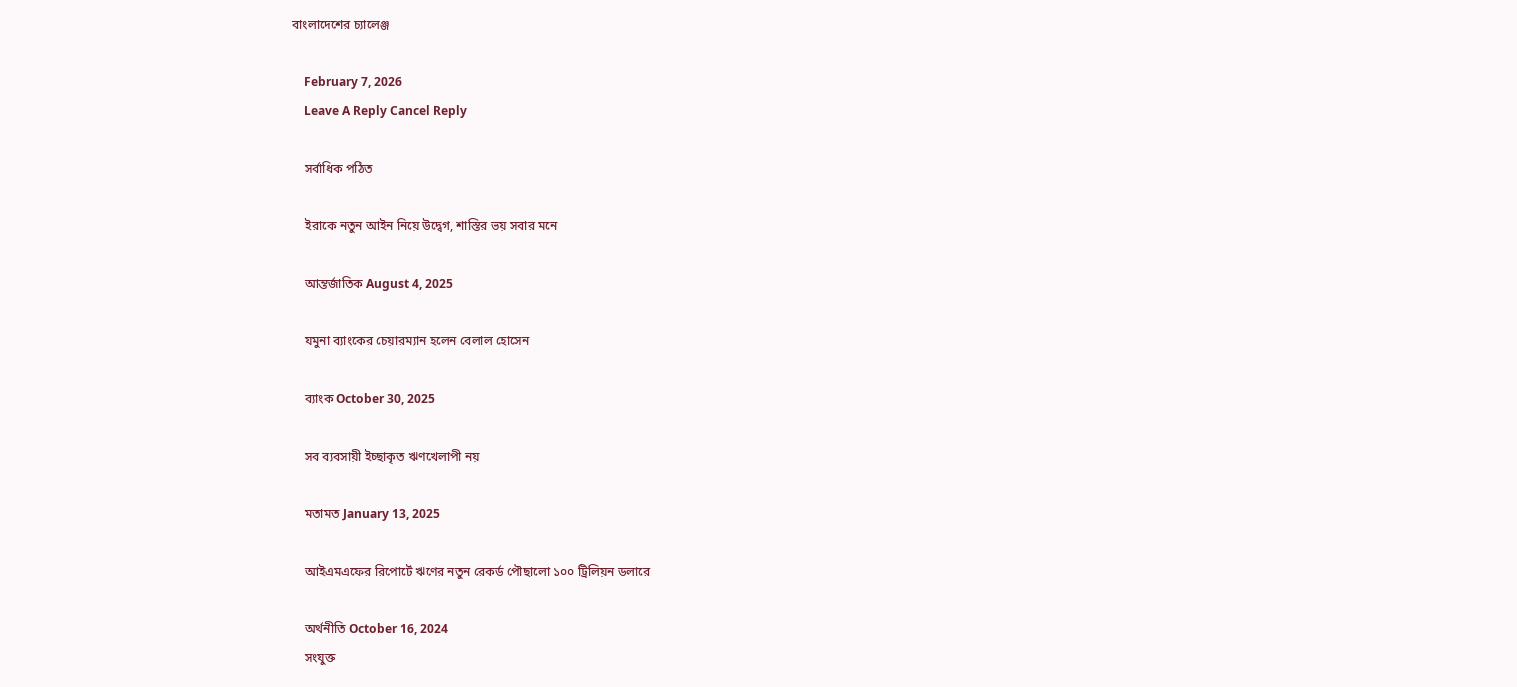বাংলাদেশের চ্যালেঞ্জ

    February 7, 2026
    Leave A Reply Cancel Reply

    সর্বাধিক পঠিত

    ইরাকে নতুন আইন নিয়ে উদ্বেগ, শাস্তির ভয় সবার মনে

    আন্তর্জাতিক August 4, 2025

    যমুনা ব্যাংকের চেয়ারম্যান হলেন বেলাল হোসেন

    ব্যাংক October 30, 2025

    সব ব্যবসায়ী ইচ্ছাকৃত ঋণখেলাপী নয়

    মতামত January 13, 2025

    আইএমএফের রিপোর্টে ঋণের নতুন রেকর্ড পৌছালো ১০০ ট্রিলিয়ন ডলারে

    অর্থনীতি October 16, 2024
    সংযুক্ত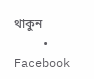থাকুন
    • Facebook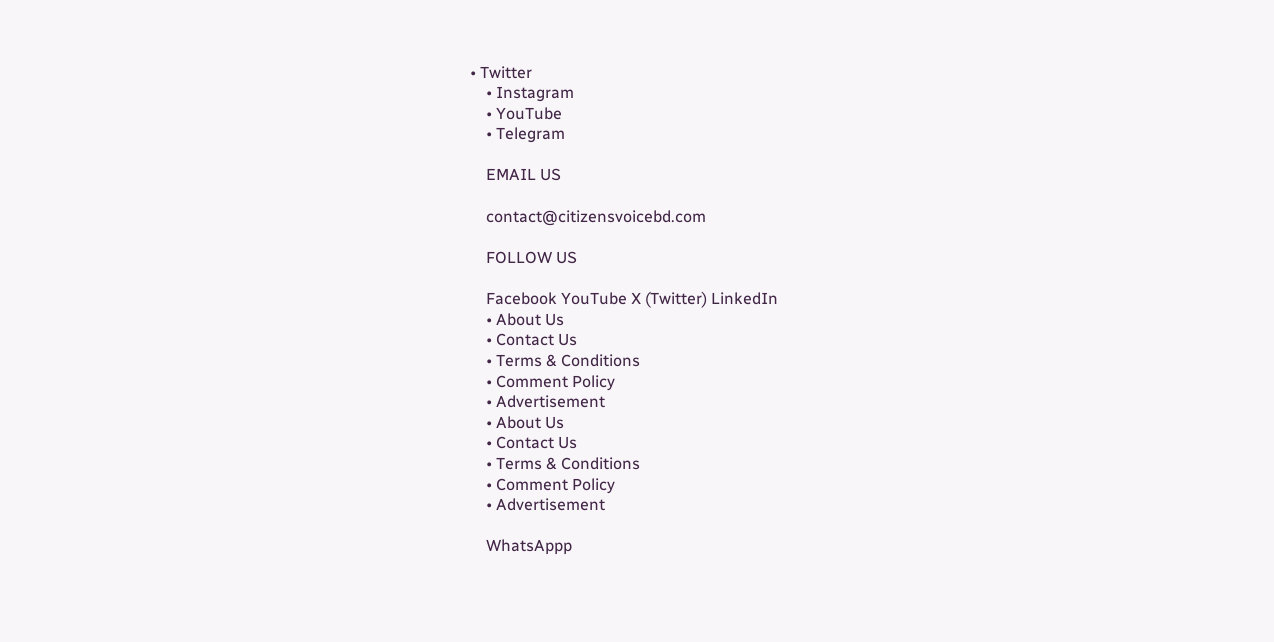• Twitter
    • Instagram
    • YouTube
    • Telegram

    EMAIL US

    contact@citizensvoicebd.com

    FOLLOW US

    Facebook YouTube X (Twitter) LinkedIn
    • About Us
    • Contact Us
    • Terms & Conditions
    • Comment Policy
    • Advertisement
    • About Us
    • Contact Us
    • Terms & Conditions
    • Comment Policy
    • Advertisement

    WhatsAppp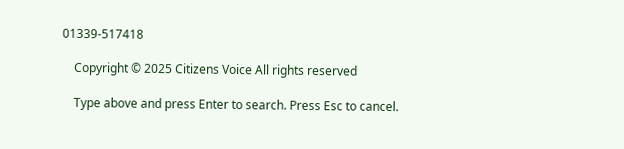01339-517418

    Copyright © 2025 Citizens Voice All rights reserved

    Type above and press Enter to search. Press Esc to cancel.